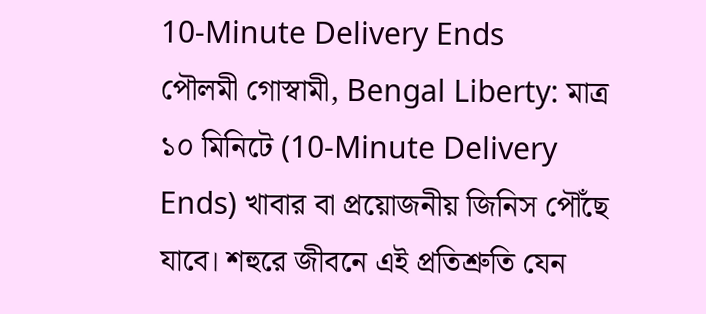10-Minute Delivery Ends
পৌলমী গোস্বামী, Bengal Liberty: মাত্র ১০ মিনিটে (10-Minute Delivery Ends) খাবার বা প্রয়োজনীয় জিনিস পৌঁছে যাবে। শহুরে জীবনে এই প্রতিশ্রুতি যেন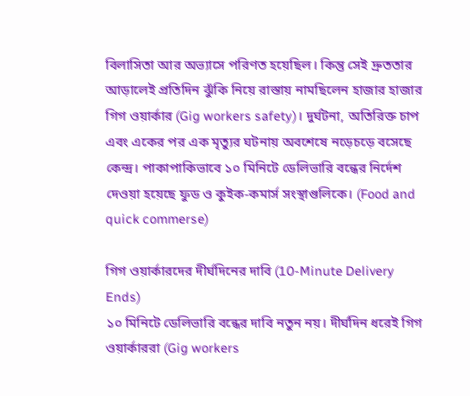বিলাসিতা আর অভ্যাসে পরিণত হয়েছিল। কিন্তু সেই দ্রুততার আড়ালেই প্রতিদিন ঝুঁকি নিয়ে রাস্তায় নামছিলেন হাজার হাজার গিগ ওয়ার্কার (Gig workers safety)। দুর্ঘটনা, অতিরিক্ত চাপ এবং একের পর এক মৃত্যুর ঘটনায় অবশেষে নড়েচড়ে বসেছে কেন্দ্র। পাকাপাকিভাবে ১০ মিনিটে ডেলিভারি বন্ধের নির্দেশ দেওয়া হয়েছে ফুড ও কুইক-কমার্স সংস্থাগুলিকে। (Food and quick commerse)

গিগ ওয়ার্কারদের দীর্ঘদিনের দাবি (10-Minute Delivery Ends)
১০ মিনিটে ডেলিভারি বন্ধের দাবি নতুন নয়। দীর্ঘদিন ধরেই গিগ ওয়ার্কাররা (Gig workers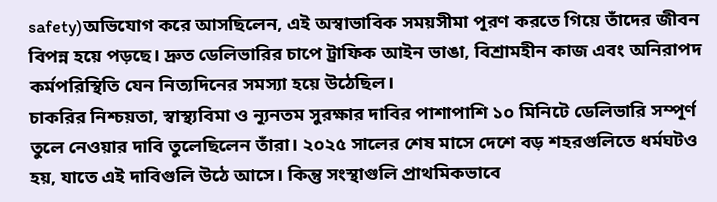safety)অভিযোগ করে আসছিলেন, এই অস্বাভাবিক সময়সীমা পূরণ করতে গিয়ে তাঁদের জীবন বিপন্ন হয়ে পড়ছে। দ্রুত ডেলিভারির চাপে ট্রাফিক আইন ভাঙা, বিশ্রামহীন কাজ এবং অনিরাপদ কর্মপরিস্থিতি যেন নিত্যদিনের সমস্যা হয়ে উঠেছিল।
চাকরির নিশ্চয়তা, স্বাস্থ্যবিমা ও ন্যূনতম সুরক্ষার দাবির পাশাপাশি ১০ মিনিটে ডেলিভারি সম্পূর্ণ তুলে নেওয়ার দাবি তুলেছিলেন তাঁরা। ২০২৫ সালের শেষ মাসে দেশে বড় শহরগুলিতে ধর্মঘটও হয়, যাতে এই দাবিগুলি উঠে আসে। কিন্তু সংস্থাগুলি প্রাথমিকভাবে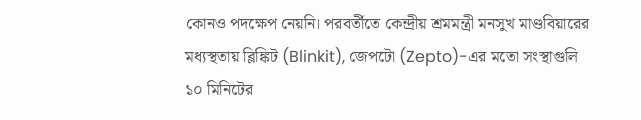কোনও পদক্ষেপ নেয়নি। পরবর্তীতে কেন্দ্রীয় শ্রমমন্ত্রী মনসুখ মাণ্ডবিয়ারের মধ্যস্থতায় ব্লিঙ্কিট (Blinkit), জেপটো (Zepto)-এর মতো সংস্থাগুলি ১০ মিনিটের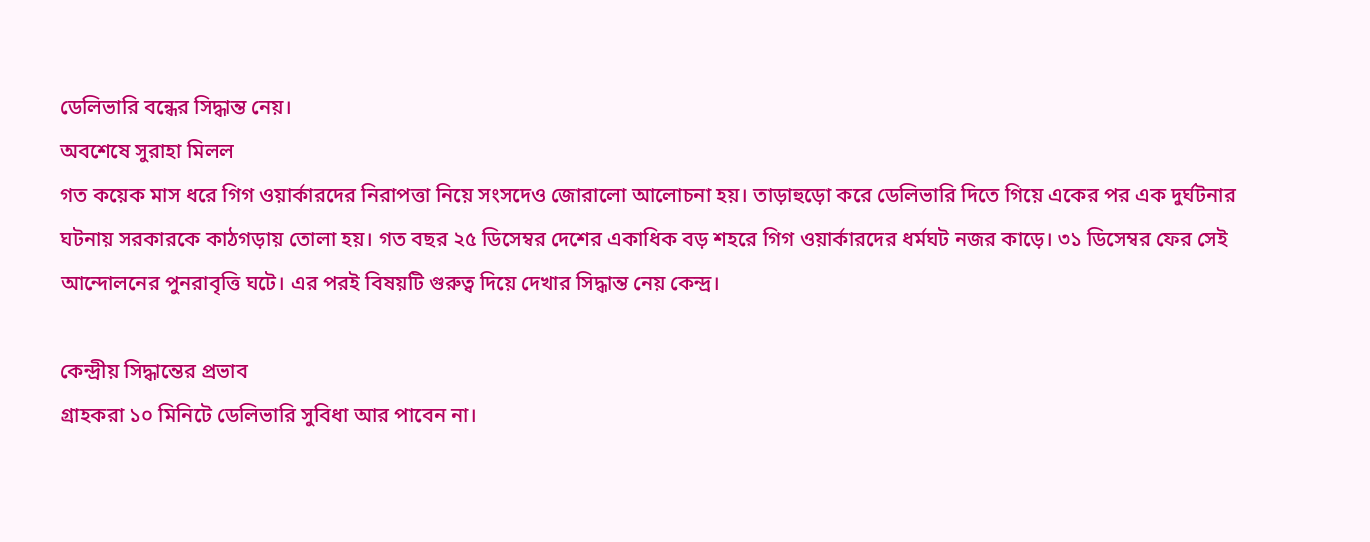ডেলিভারি বন্ধের সিদ্ধান্ত নেয়।
অবশেষে সুরাহা মিলল
গত কয়েক মাস ধরে গিগ ওয়ার্কারদের নিরাপত্তা নিয়ে সংসদেও জোরালো আলোচনা হয়। তাড়াহুড়ো করে ডেলিভারি দিতে গিয়ে একের পর এক দুর্ঘটনার ঘটনায় সরকারকে কাঠগড়ায় তোলা হয়। গত বছর ২৫ ডিসেম্বর দেশের একাধিক বড় শহরে গিগ ওয়ার্কারদের ধর্মঘট নজর কাড়ে। ৩১ ডিসেম্বর ফের সেই আন্দোলনের পুনরাবৃত্তি ঘটে। এর পরই বিষয়টি গুরুত্ব দিয়ে দেখার সিদ্ধান্ত নেয় কেন্দ্র।

কেন্দ্রীয় সিদ্ধান্তের প্রভাব
গ্রাহকরা ১০ মিনিটে ডেলিভারি সুবিধা আর পাবেন না।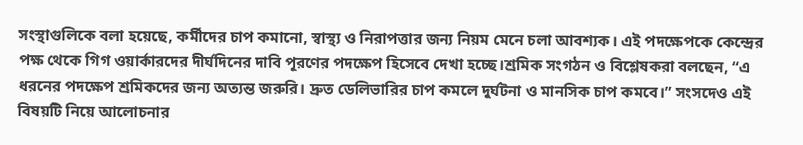সংস্থাগুলিকে বলা হয়েছে, কর্মীদের চাপ কমানো, স্বাস্থ্য ও নিরাপত্তার জন্য নিয়ম মেনে চলা আবশ্যক। এই পদক্ষেপকে কেন্দ্রের পক্ষ থেকে গিগ ওয়ার্কারদের দীর্ঘদিনের দাবি পূরণের পদক্ষেপ হিসেবে দেখা হচ্ছে।শ্রমিক সংগঠন ও বিশ্লেষকরা বলছেন, “এ ধরনের পদক্ষেপ শ্রমিকদের জন্য অত্যন্ত জরুরি। দ্রুত ডেলিভারির চাপ কমলে দুর্ঘটনা ও মানসিক চাপ কমবে।” সংসদেও এই বিষয়টি নিয়ে আলোচনার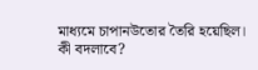মাধ্যমে চাপানউতোর তৈরি হয়েছিল।
কী বদলাবে?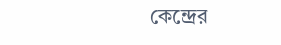কেন্দ্রের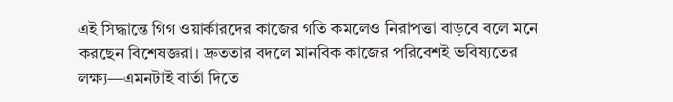এই সিদ্ধান্তে গিগ ওয়ার্কারদের কাজের গতি কমলেও নিরাপত্তা বাড়বে বলে মনে করছেন বিশেষজ্ঞরা। দ্রুততার বদলে মানবিক কাজের পরিবেশই ভবিষ্যতের লক্ষ্য—এমনটাই বার্তা দিতে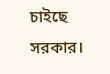চাইছে সরকার।